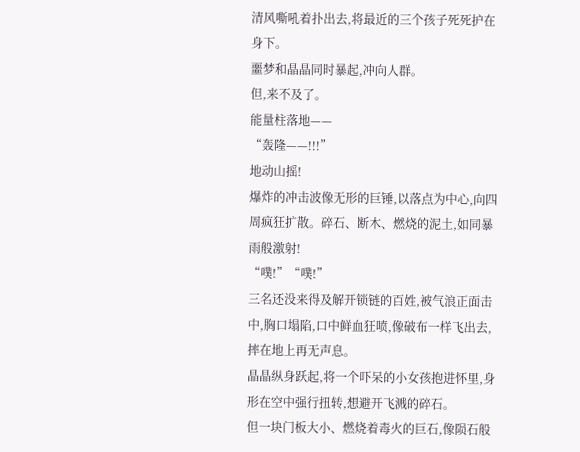清风嘶吼着扑出去,将最近的三个孩子死死护在身下。
噩梦和晶晶同时暴起,冲向人群。
但,来不及了。
能量柱落地——
“轰隆——!!!”
地动山摇!
爆炸的冲击波像无形的巨锤,以落点为中心,向四周疯狂扩散。碎石、断木、燃烧的泥土,如同暴雨般激射!
“噗!”“噗!”
三名还没来得及解开锁链的百姓,被气浪正面击中,胸口塌陷,口中鲜血狂喷,像破布一样飞出去,摔在地上再无声息。
晶晶纵身跃起,将一个吓呆的小女孩抱进怀里,身形在空中强行扭转,想避开飞溅的碎石。
但一块门板大小、燃烧着毒火的巨石,像陨石般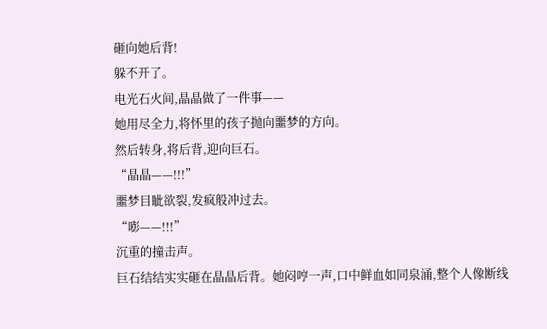砸向她后背!
躲不开了。
电光石火间,晶晶做了一件事——
她用尽全力,将怀里的孩子抛向噩梦的方向。
然后转身,将后背,迎向巨石。
“晶晶——!!!”
噩梦目眦欲裂,发疯般冲过去。
“嘭——!!!”
沉重的撞击声。
巨石结结实实砸在晶晶后背。她闷哼一声,口中鲜血如同泉涌,整个人像断线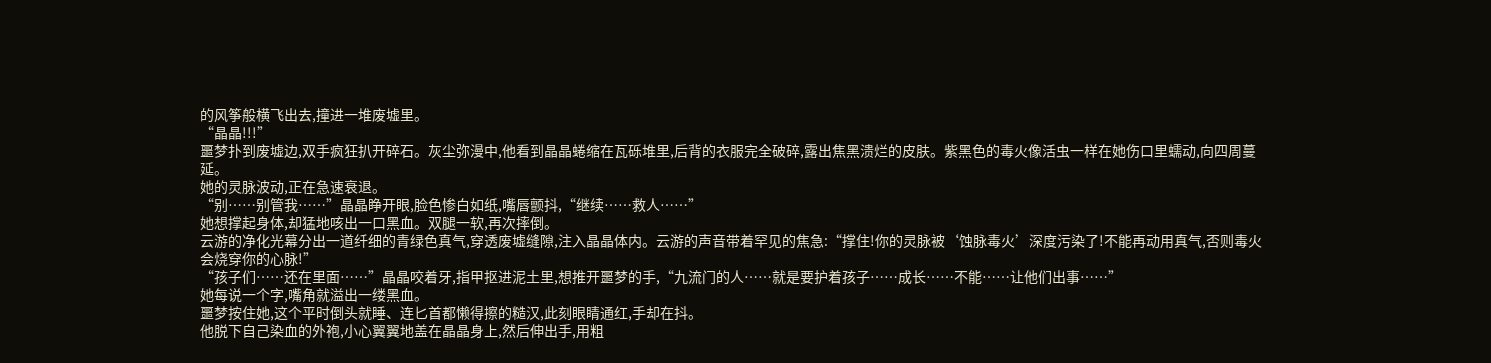的风筝般横飞出去,撞进一堆废墟里。
“晶晶!!!”
噩梦扑到废墟边,双手疯狂扒开碎石。灰尘弥漫中,他看到晶晶蜷缩在瓦砾堆里,后背的衣服完全破碎,露出焦黑溃烂的皮肤。紫黑色的毒火像活虫一样在她伤口里蠕动,向四周蔓延。
她的灵脉波动,正在急速衰退。
“别……别管我……”晶晶睁开眼,脸色惨白如纸,嘴唇颤抖,“继续……救人……”
她想撑起身体,却猛地咳出一口黑血。双腿一软,再次摔倒。
云游的净化光幕分出一道纤细的青绿色真气,穿透废墟缝隙,注入晶晶体内。云游的声音带着罕见的焦急:“撑住!你的灵脉被‘蚀脉毒火’深度污染了!不能再动用真气,否则毒火会烧穿你的心脉!”
“孩子们……还在里面……”晶晶咬着牙,指甲抠进泥土里,想推开噩梦的手,“九流门的人……就是要护着孩子……成长……不能……让他们出事……”
她每说一个字,嘴角就溢出一缕黑血。
噩梦按住她,这个平时倒头就睡、连匕首都懒得擦的糙汉,此刻眼睛通红,手却在抖。
他脱下自己染血的外袍,小心翼翼地盖在晶晶身上,然后伸出手,用粗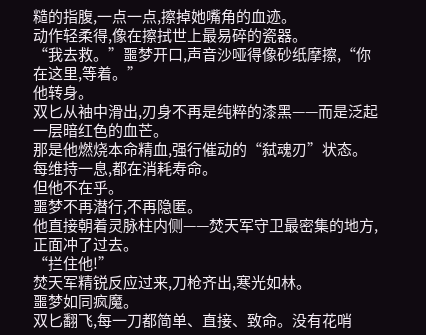糙的指腹,一点一点,擦掉她嘴角的血迹。
动作轻柔得,像在擦拭世上最易碎的瓷器。
“我去救。”噩梦开口,声音沙哑得像砂纸摩擦,“你在这里,等着。”
他转身。
双匕从袖中滑出,刃身不再是纯粹的漆黑——而是泛起一层暗红色的血芒。
那是他燃烧本命精血,强行催动的“弑魂刃”状态。
每维持一息,都在消耗寿命。
但他不在乎。
噩梦不再潜行,不再隐匿。
他直接朝着灵脉柱内侧——焚天军守卫最密集的地方,正面冲了过去。
“拦住他!”
焚天军精锐反应过来,刀枪齐出,寒光如林。
噩梦如同疯魔。
双匕翻飞,每一刀都简单、直接、致命。没有花哨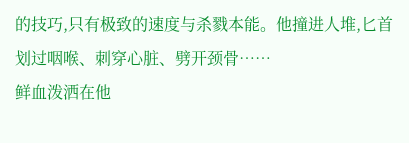的技巧,只有极致的速度与杀戮本能。他撞进人堆,匕首划过咽喉、刺穿心脏、劈开颈骨……
鲜血泼洒在他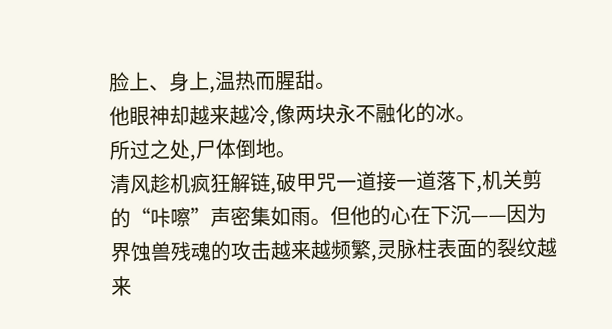脸上、身上,温热而腥甜。
他眼神却越来越冷,像两块永不融化的冰。
所过之处,尸体倒地。
清风趁机疯狂解链,破甲咒一道接一道落下,机关剪的“咔嚓”声密集如雨。但他的心在下沉——因为界蚀兽残魂的攻击越来越频繁,灵脉柱表面的裂纹越来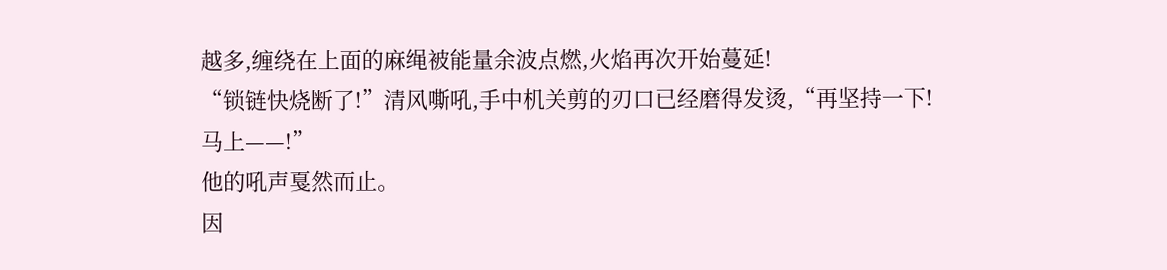越多,缠绕在上面的麻绳被能量余波点燃,火焰再次开始蔓延!
“锁链快烧断了!”清风嘶吼,手中机关剪的刃口已经磨得发烫,“再坚持一下!马上——!”
他的吼声戛然而止。
因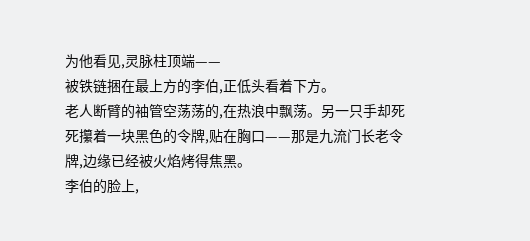为他看见,灵脉柱顶端——
被铁链捆在最上方的李伯,正低头看着下方。
老人断臂的袖管空荡荡的,在热浪中飘荡。另一只手却死死攥着一块黑色的令牌,贴在胸口——那是九流门长老令牌,边缘已经被火焰烤得焦黑。
李伯的脸上,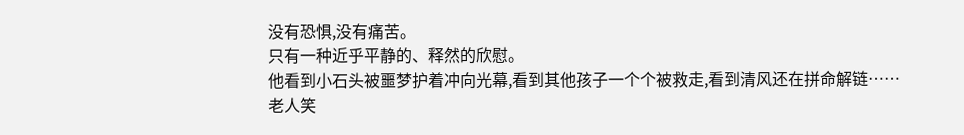没有恐惧,没有痛苦。
只有一种近乎平静的、释然的欣慰。
他看到小石头被噩梦护着冲向光幕,看到其他孩子一个个被救走,看到清风还在拼命解链……
老人笑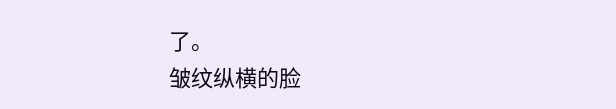了。
皱纹纵横的脸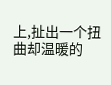上,扯出一个扭曲却温暖的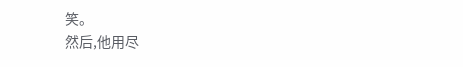笑。
然后,他用尽